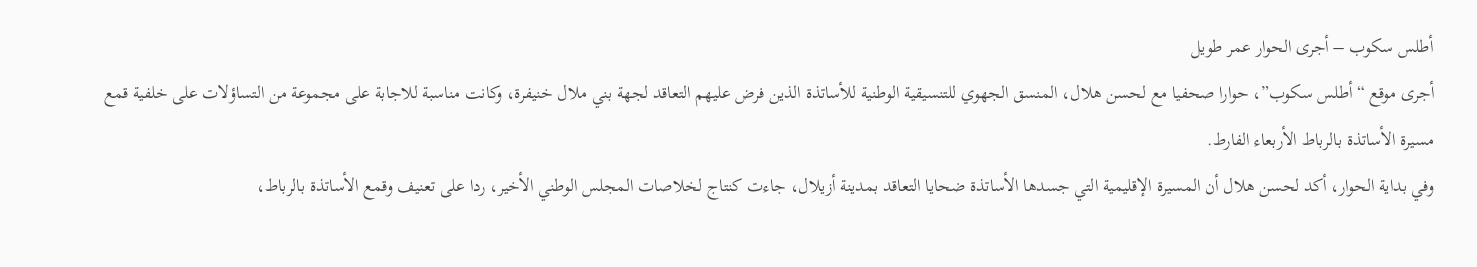أطلس سكوب – أجرى الحوار عمر طويل
أجرى موقع “أطلس سكوب”، حوارا صحفيا مع لحسن هلال، المنسق الجهوي للتنسيقية الوطنية للأساتذة الذين فرض عليهم التعاقد لجهة بني ملال خنيفرة، وكانت مناسبة للاجابة على مجموعة من التساؤلات على خلفية قمع مسيرة الأساتذة بالرباط الأربعاء الفارط.
وفي بداية الحوار، أكد لحسن هلال أن المسيرة الإقليمية التي جسدها الأساتذة ضحايا التعاقد بمدينة أزيلال، جاءت كنتاج لخلاصات المجلس الوطني الأخير، ردا على تعنيف وقمع الأساتذة بالرباط،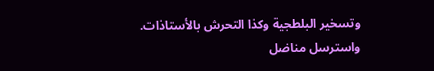وتسخير البلطجية وكذا التحرش بالأستاذات.
واسترسل مناضل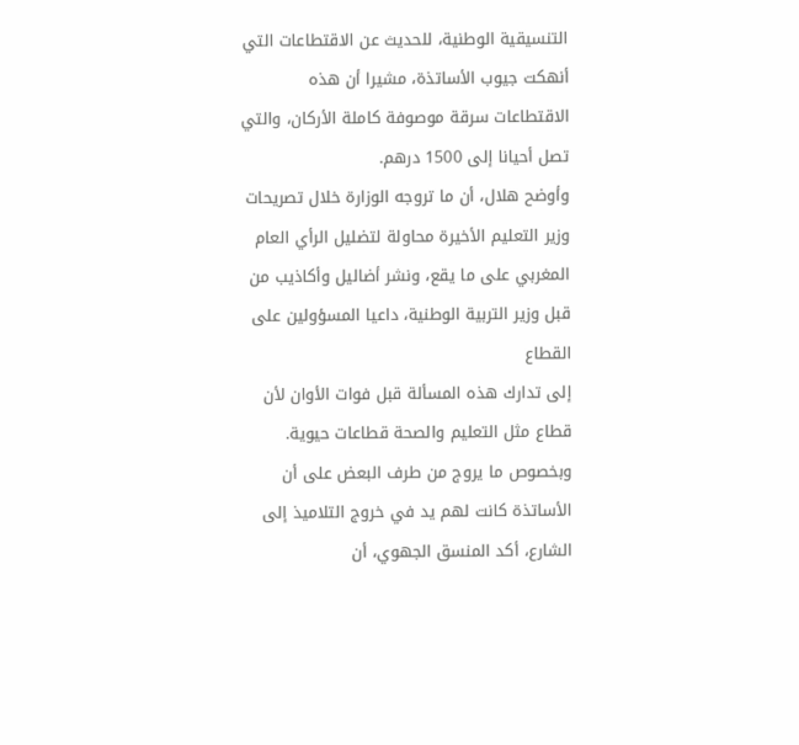التنسيقية الوطنية، للحديث عن الاقتطاعات التي أنهكت جيوب الأساتذة، مشيرا أن هذه الاقتطاعات سرقة موصوفة كاملة الأركان، والتي تصل أحيانا إلى 1500 درهم.
وأوضح هلال، أن ما تروجه الوزارة خلال تصريحات وزير التعليم الأخيرة محاولة لتضليل الرأي العام المغربي على ما يقع، ونشر أضاليل وأكاذيب من قبل وزير التربية الوطنية، داعيا المسؤولين على القطاع
إلى تدارك هذه المسألة قبل فوات الأوان لأن قطاع مثل التعليم والصحة قطاعات حيوية.
وبخصوص ما يروج من طرف البعض على أن الأساتذة كانت لهم يد في خروج التلاميذ إلى الشارع، أكد المنسق الجهوي، أن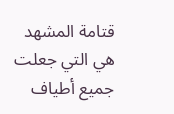قتامة المشهد هي التي جعلت جميع أطياف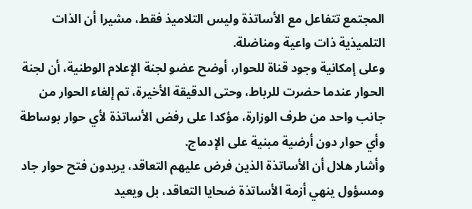المجتمع تتفاعل مع الأساتذة وليس التلاميذ فقط، مشيرا أن الذات التلميذية ذات واعية ومناضلة.
وعلى إمكانية وجود قناة للحوار، أوضح عضو لجنة الإعلام الوطنية، أن لجنة الحوار عندما حضرت للرباط، وحتى الدقيقة الأخيرة، تم إلغاء الحوار من جانب واحد من طرف الوزارة، مؤكدا على رفض الأساتذة لأي حوار بوساطة وأي حوار دون أرضية مبنية على الإدماج.
وأشار هلال أن الأساتذة الذين فرض عليهم التعاقد، يريدون فتح حوار جاد ومسؤول ينهي أزمة الأساتذة ضحايا التعاقد، بل ويعيد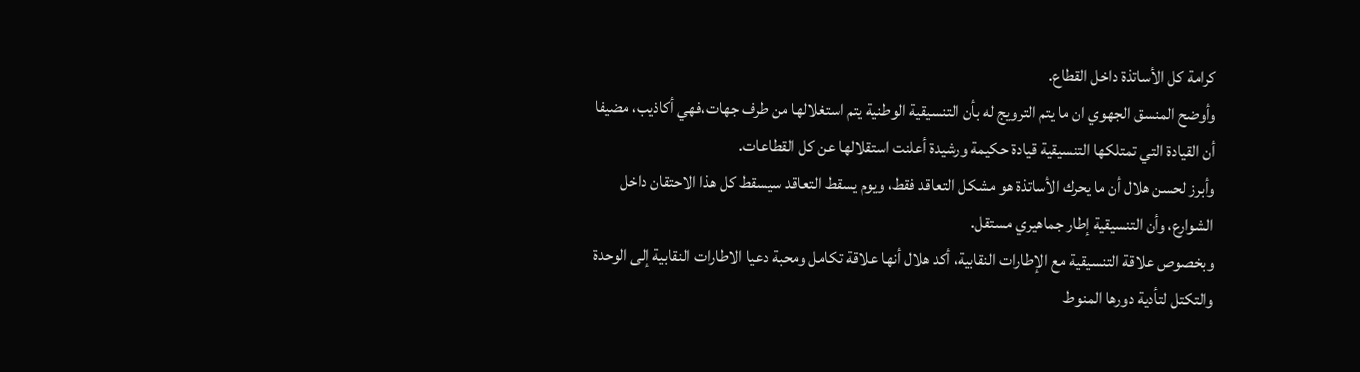كرامة كل الأساتذة داخل القطاع.
وأوضح المنسق الجهوي ان ما يتم الترويج له بأن التنسيقية الوطنية يتم استغلالها من طرف جهات،فهي أكاذيب، مضيفا أن القيادة التي تمتلكها التنسيقية قيادة حكيمة ورشيدة أعلنت استقلالها عن كل القطاعات.
وأبرز لحسن هلال أن ما يحرك الأساتذة هو مشكل التعاقد فقط، ويوم يسقط التعاقد سيسقط كل هذا الاحتقان داخل الشوارع، وأن التنسيقية إطار جماهيري مستقل.
وبخصوص علاقة التنسيقية مع الإطارات النقابية، أكد هلال أنها علاقة تكامل ومحبة دعيا الاطارات النقابية إلى الوحدة والتكتل لتأدية دورها المنوط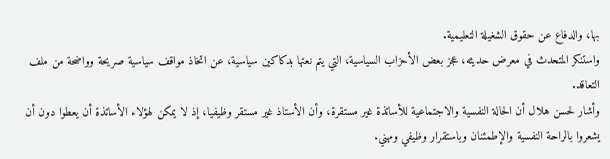بها، والدفاع عن حقوق الشغيلة التعليمية.
واستنكر المتحدث في معرض حديثه، عجز بعض الأحزاب السياسية، التي يتم نعتها بدكاكين سياسية، عن اتخاذ مواقف سياسية صريحة وواضحة من ملف التعاقد.
وأشار لحسن هلال أن الحالة النفسية والاجتماعية للأساتذة غير مستقرة، وأن الأستاذ غير مستقر وظيفيا، إذ لا يمكن لهؤلاء الأساتذة أن يعطوا دون أن يشعروا بالراحة النفسية والإطمئنان وباستقرار وظيفي ومهني.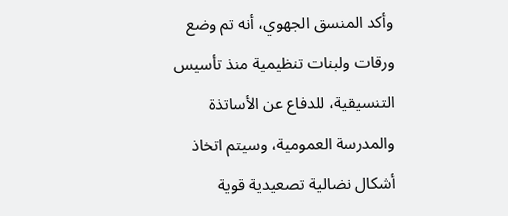وأكد المنسق الجهوي، أنه تم وضع ورقات ولبنات تنظيمية منذ تأسيس التنسيقية، للدفاع عن الأساتذة والمدرسة العمومية، وسيتم اتخاذ أشكال نضالية تصعيدية قوية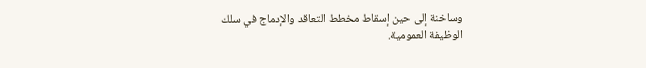وساخنة إلى حين إسقاط مخطط التعاقد والإدماج في سلك الوظيفة العمومية.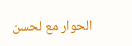الحوار مع لحسن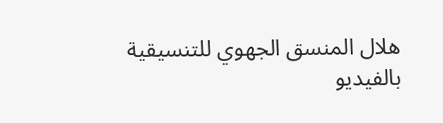هلال المنسق الجهوي للتنسيقية بالفيديو